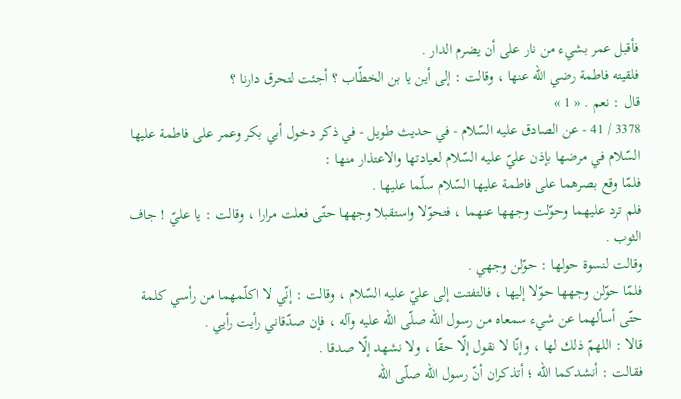فأقبل عمر بشيء من نار على أن يضرم الدار .
فلقيته فاطمة رضي اللّه عنها ، وقالت : إلى أين يا بن الخطّاب ؟ أجئت لتحرق دارنا ؟
قال : نعم . « 1 »
3378 / 41 - عن الصادق عليه السّلام - في حديث طويل - في ذكر دخول أبي بكر وعمر على فاطمة عليها السّلام في مرضها بإذن عليّ عليه السّلام لعيادتها والاعتذار منها :
فلمّا وقع بصرهما على فاطمة عليها السّلام سلّما عليها .
فلم ترد عليهما وحوّلت وجهها عنهما ، فتحوّلا واستقبلا وجهها حتّى فعلت مرارا ، وقالت : يا عليّ ! جاف الثوب .
وقالت لنسوة حولها : حوّلن وجهي .
فلمّا حوّلن وجهها حوّلا إليها ، فالتفتت إلى عليّ عليه السّلام ، وقالت : إنّي لا اكلّمهما من رأسي كلمة حتّى أسألهما عن شيء سمعاه من رسول اللّه صلّى اللّه عليه وآله ، فإن صدّقاني رأيت رأيي .
قالا : اللهمّ ذلك لها ، وإنّا لا نقول إلّا حقّا ، ولا نشهد إلّا صدقا .
فقالت : أنشدكما اللّه ؛ أتذكران أنّ رسول اللّه صلّى اللّه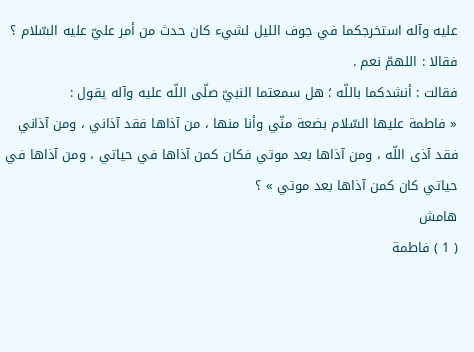عليه وآله استخرجكما في جوف الليل لشيء كان حدث من أمر عليّ عليه السّلام ؟
فقالا : اللهمّ نعم .
فقالت : أنشدكما باللّه ؛ هل سمعتما النبيّ صلّى اللّه عليه وآله يقول :
« فاطمة عليها السّلام بضعة منّي وأنا منها ، من آذاها فقد آذاني ، ومن آذاني فقد آذى اللّه ، ومن آذاها بعد موتي فكان كمن آذاها في حياتي ، ومن آذاها في حياتي كان كمن آذاها بعد موتي » ؟
هامش
( 1 ) فاطمة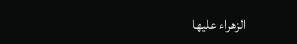الزهراء عليها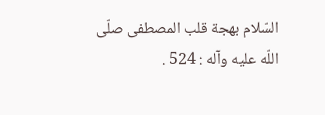السّلام بهجة قلب المصطفى صلّى اللّه عليه وآله : 524 .